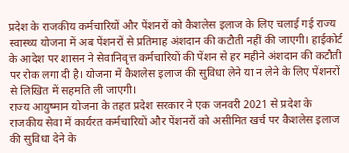प्रदेश के राजकीय कर्मचारियों और पेंशनरों को कैशलेस इलाज के लिए चलाई गई राज्य स्वास्थ्य योजना में अब पेंशनरों से प्रतिमाह अंशदान की कटौती नहीं की जाएगी। हाईकोर्ट के आदेश पर शासन ने सेवानिवृत्त कर्मचारियों की पेंशन से हर महीने अंशदान की कटौती पर रोक लगा दी है। योजना में कैशलेस इलाज की सुविधा लेने या न लेने के लिए पेंशनरों से लिखित में सहमति ली जाएगी।
राज्य आयुष्मान योजना के तहत प्रदेश सरकार ने एक जनवरी 2021 से प्रदेश के राजकीय सेवा में कार्यरत कर्मचारियों और पेंशनरों को असीमित खर्च पर कैशलेस इलाज की सुविधा देने के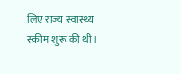लिए राज्य स्वास्थ्य स्कीम शुरू की थी।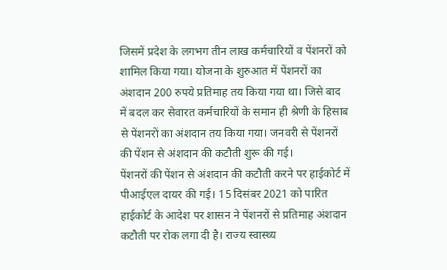जिसमें प्रदेश के लगभग तीन लाख कर्मचारियों व पेंशनरों को शामिल किया गया। योजना के शुरुआत में पेंशनरों का अंशदान 200 रुपये प्रतिमाह तय किया गया था। जिसे बाद में बदल कर सेवारत कर्मचारियों के समान ही श्रेणी के हिसाब से पेंशनरों का अंशदान तय किया गया। जनवरी से पेंशनरों की पेंशन से अंशदान की कटौती शुरू की गई।
पेंशनरों की पेंशन से अंशदान की कटौती करने पर हाईकोर्ट में पीआईएल दायर की गई। 15 दिसंबर 2021 को पारित हाईकोर्ट के आदेश पर शासन ने पेंशनरों से प्रतिमाह अंशदान कटौती पर रोक लगा दी है। राज्य स्वास्थ्य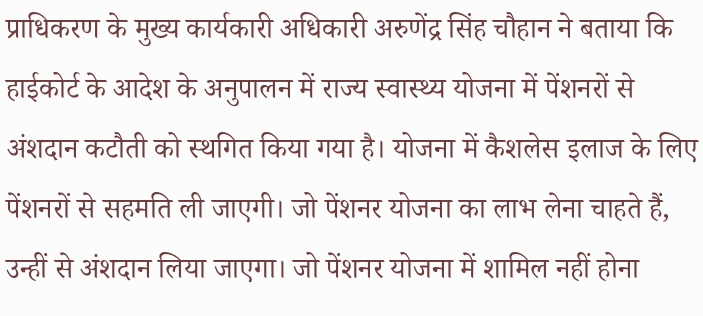प्राधिकरण के मुख्य कार्यकारी अधिकारी अरुणेंद्र सिंह चौहान ने बताया कि हाईकोर्ट के आदेश के अनुपालन में राज्य स्वास्थ्य योजना में पेंशनरों से अंशदान कटौती को स्थगित किया गया है। योजना में कैशलेस इलाज के लिए पेंशनरों से सहमति ली जाएगी। जो पेंशनर योजना का लाभ लेना चाहते हैं, उन्हीं से अंशदान लिया जाएगा। जो पेंशनर योजना में शामिल नहीं होना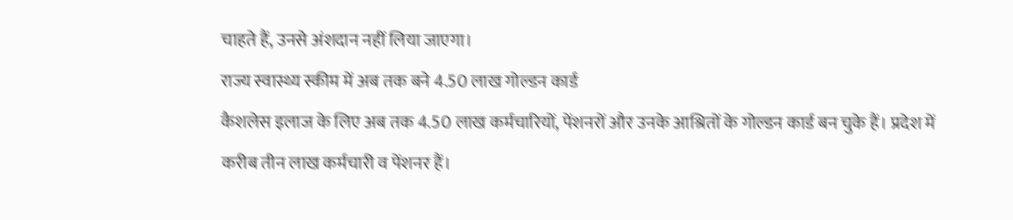चाहते हैं, उनसे अंशदान नहीं लिया जाएगा।
राज्य स्वास्थ्य स्कीम में अब तक बने 4.50 लाख गोल्डन कार्ड
कैशलेस इलाज के लिए अब तक 4.50 लाख कर्मचारियों, पेंशनरों और उनके आश्रितों के गोल्डन कार्ड बन चुके हैं। प्रदेश में करीब तीन लाख कर्मचारी व पेंशनर हैं।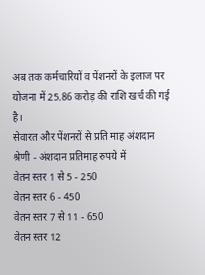अब तक कर्मचारियों व पेंशनरों के इलाज पर योजना में 25.86 करोड़ की राशि खर्च की गई है।
सेवारत और पेंशनरों से प्रति माह अंशदान
श्रेणी - अंशदान प्रतिमाह रुपये में
वेतन स्तर 1 से 5 - 250
वेतन स्तर 6 - 450
वेतन स्तर 7 से 11 - 650
वेतन स्तर 12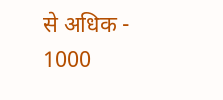से अधिक - 1000